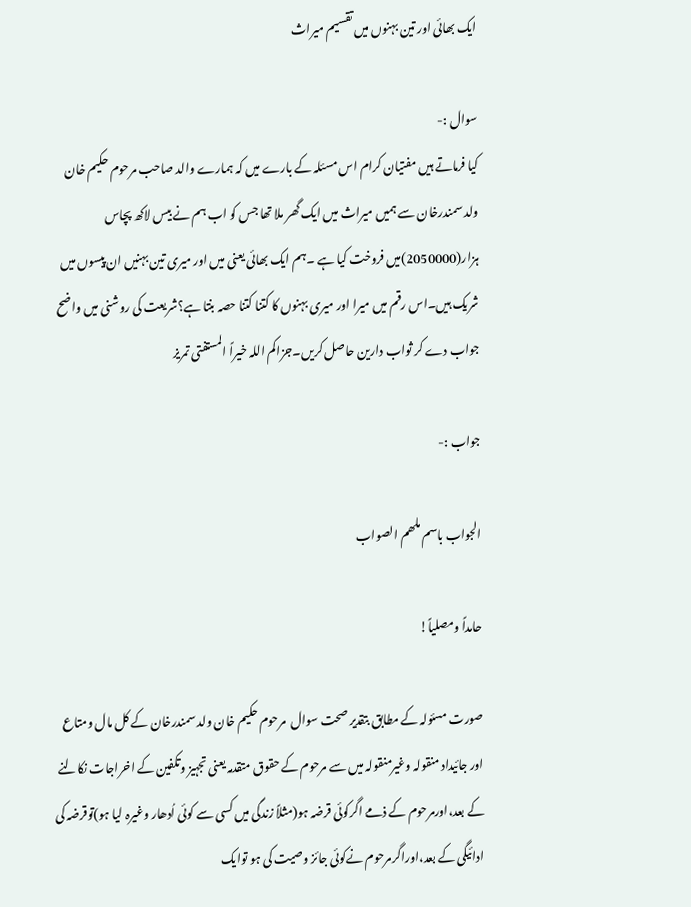ایک بھائی اور تین بہنوں میں تقسیم میراث

سوال :-
کیا فرماتے ہیں مفتیان کرام اس مسئلہ کے بارے میں کہ ہمارے والد صاحب مرحوم حکیم خان ولد سمندرخان سے ہمیں میراث میں ایک گھر ملا تھا جس کو اب ہم نے بیس لاکھ پچاس ہزار(2050000)میں فروخت کیا ہے ۔ہم ایک بھائی یعنی میں اور میری تین بہنیں ان پیسوں میں شریک ہیں۔اس رقم میں میرا اور میری بہنوں کا کتنا کتنا حصہ بنتا ہے؟شریعت کی روشنی میں واضح جواب دے کر ثواب دارین حاصل کریں۔جزاکم اللہ خیراً المستفتی تمریز

جواب :-

الجواب باسم ملھم الصواب

حامداً ومصلیاً!

صورت مسئولہ کے مطابق بتقدیر صحت سوال  مرحوم حکیم خان ولد سمندرخان کے کل مال ومتاع اور جائیداد منقولہ وغیرمنقولہ میں سے مرحوم کے حقوق متقدمہ یعنی تجہیز وتکفین کے اخراجات نکالنے کے بعد،اورمرحوم کے ذمے اگرکوئی قرضہ ہو(مثلاً زندگی میں کسی سے کوئی اُدھار وغیرہ لیا ہو)توقرضہ کی ادائیگی کے بعد،اوراگرمرحوم نےکوئی جائز وصیت کی ہو توایک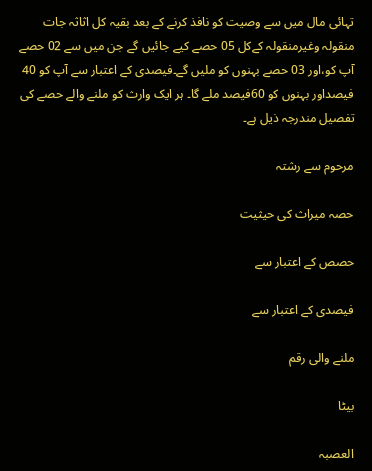تہائی مال میں سے وصیت کو نافذ کرنے کے بعد بقیہ کل اثاثہ جات منقولہ وغیرمنقولہ کےکل 05 حصے کیے جائیں گے جن میں سے 02 حصے آپ کو،اور 03 حصے بہنوں کو ملیں گے۔فیصدی کے اعتبار سے آپ کو 40 فیصداور بہنوں کو 60فیصد ملے گا۔ ہر ایک وارث کو ملنے والے حصے کی تفصیل مندرجہ ذیل ہے۔

مرحوم سے رشتہ

حصہ میراث کی حیثیت

حصص کے اعتبار سے

فیصدی کے اعتبار سے

ملنے والی رقم

بیٹا

العصبہ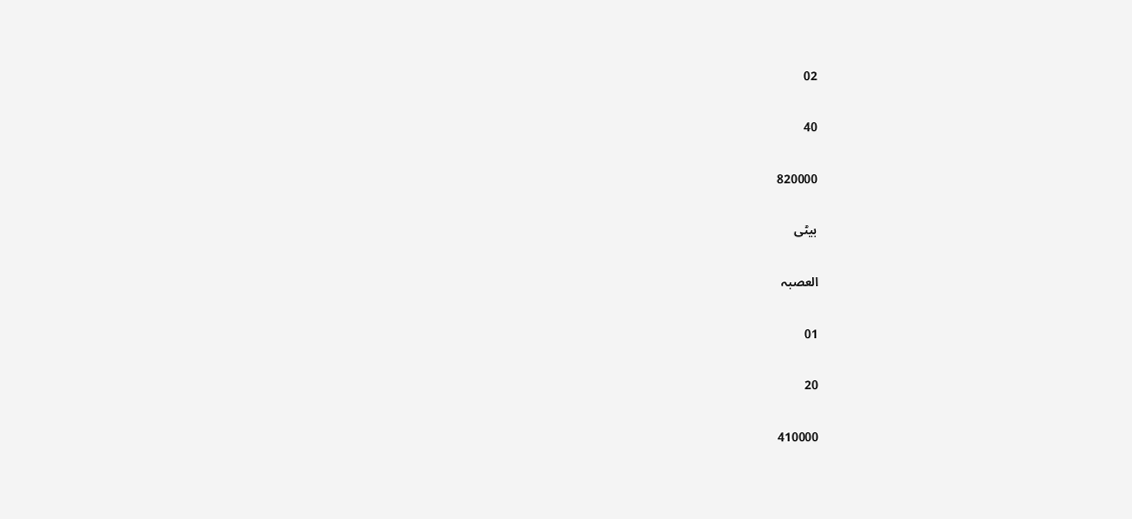02

40

820000

بیٹی

العصبہ

01

20

410000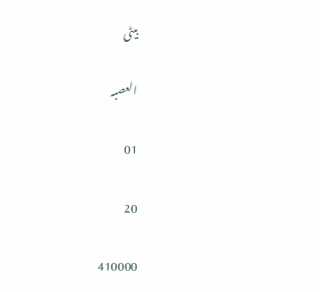بیٹی

العصبہ

01

20

410000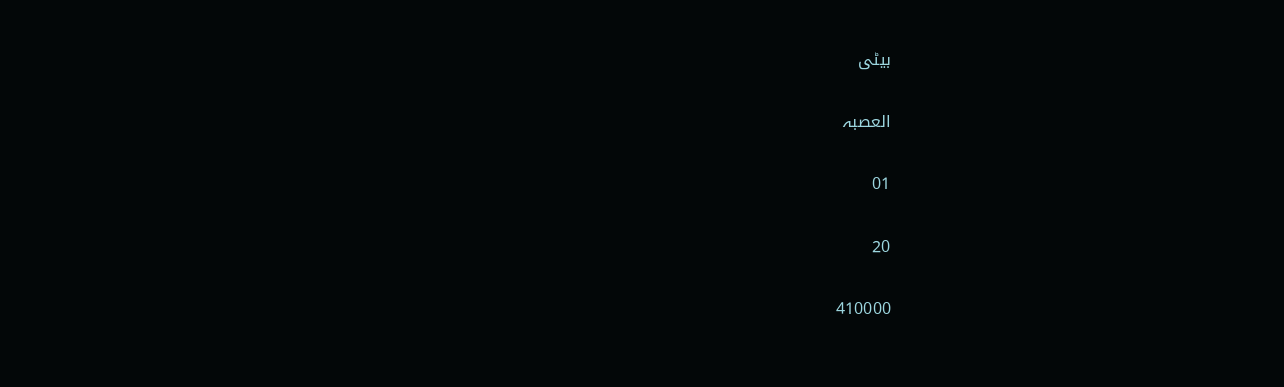بیٹی

العصبہ

01

20

410000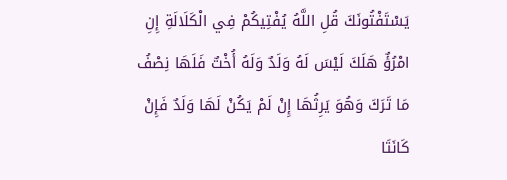يَسْتَفْتُونَكَ قُلِ اللَّهُ يُفْتِيكُمْ فِي الْكَلَالَةِ إِنِ امْرُؤٌ هَلَكَ لَيْسَ لَهُ وَلَدٌ وَلَهُ أُخْتٌ فَلَهَا نِصْفُ مَا تَرَكَ وَهُوَ يَرِثُهَا إِنْ لَمْ يَكُنْ لَهَا وَلَدٌ فَإِنْ كَانَتَا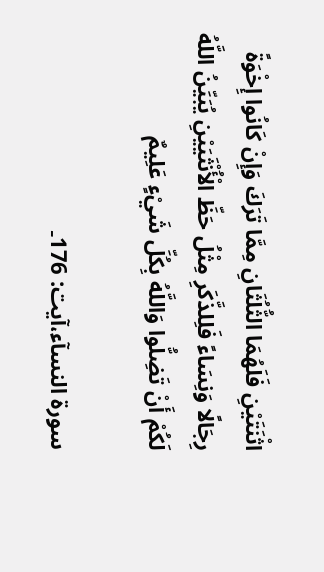اثْنَتَيْنِ فَلَهُمَا الثُّلُثَانِ مِمَّا تَرَكَ وَإِنْ كَانُوا إِخْوَةً رِجَالًا وَنِسَاءً فَلِلذَّكَرِ مِثْلُ حَظِّ الْأُنْثَيَيْنِ يُبَيِّنُ اللَّهُ لَكُمْ أَنْ تَضِلُّوا وَاللَّهُ بِكُلِّ شَيْءٍ عَلِيمٌ

سورۃ النسآء،آیت: 176۔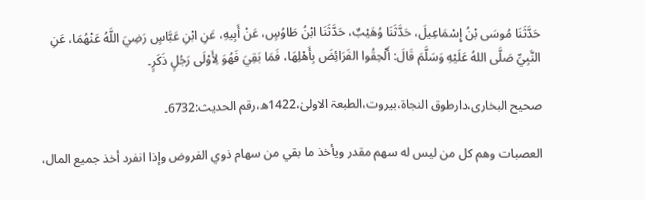حَدَّثَنَا مُوسَى بْنُ إِسْمَاعِيلَ، حَدَّثَنَا وُهَيْبٌ، حَدَّثَنَا ابْنُ طَاوُسٍ، عَنْ أَبِيهِ، عَنِ ابْنِ عَبَّاسٍ رَضِيَ اللَّهُ عَنْهُمَا، عَنِ النَّبِيِّ صَلَّى اللهُ عَلَيْهِ وَسَلَّمَ قَالَ: أَلْحِقُوا الفَرَائِضَ بِأَهْلِهَا، فَمَا بَقِيَ فَهُوَ لِأَوْلَى رَجُلٍ ذَكَرٍ۔

صحیح البخاری،دارطوق النجاۃ،بیروت،الطبعۃ الاولیٰ،1422ھ،رقم الحدیث:6732۔

العصبات وهم كل من ليس له سهم مقدر ويأخذ ما بقي من سهام ذوي الفروض وإذا انفرد أخذ جميع المال،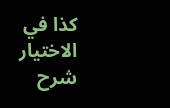كذا في الاختيار شرح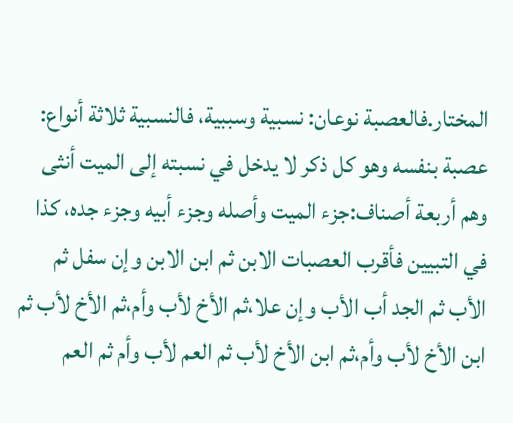المختار.فالعصبة نوعان: نسبية وسببية، فالنسبية ثلاثة أنواع: عصبة بنفسه وهو كل ذكر لا يدخل في نسبته إلى الميت أنثى وهم أربعة أصناف:جزء الميت وأصله وجزء أبيه وجزء جده، كذا في التبيين فأقرب العصبات الابن ثم ابن الابن وإن سفل ثم الأب ثم الجد أب الأب وإن علا،ثم الأخ لأب وأم،ثم الأخ لأب ثم ابن الأخ لأب وأم،ثم ابن الأخ لأب ثم العم لأب وأم ثم العم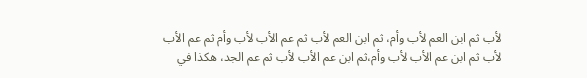لأب ثم ابن العم لأب وأم، ثم ابن العم لأب ثم عم الأب لأب وأم ثم عم الأب لأب ثم ابن عم الأب لأب وأم،ثم ابن عم الأب لأب ثم عم الجد، هكذا في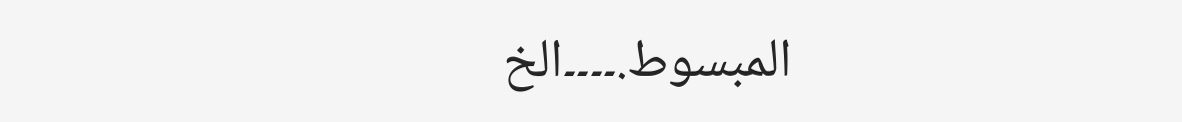المبسوط.۔۔۔۔الخ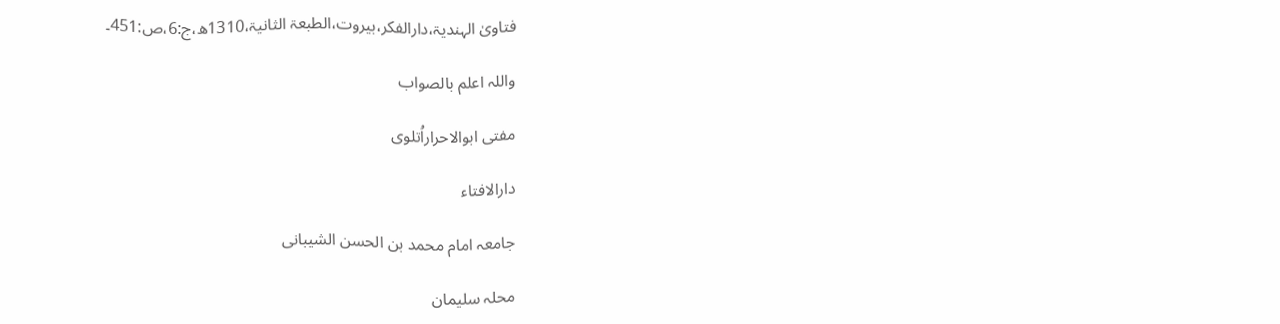فتاویٰ الہندیۃ،دارالفکر،بیروت،الطبعۃ الثانیۃ،1310ھ،ج:6،ص:451۔

واللہ اعلم بالصواب

مفتی ابوالاحراراُتلوی

دارالافتاء

جامعہ امام محمد بن الحسن الشیبانی

محلہ سلیمان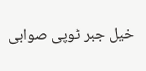خیل جبر ٹوپی صوابی